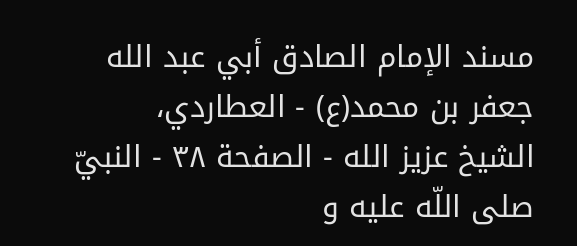مسند الإمام الصادق أبي عبد الله جعفر بن محمد(ع) - العطاردي، الشيخ عزيز الله - الصفحة ٣٨ - النبيّ صلى اللّه عليه و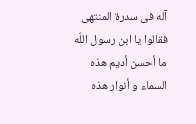آله فى سدرة المنتهى
فقالوا يا ابن رسول اللّه ما أحسن أديم هذه السماء و أنوار هذه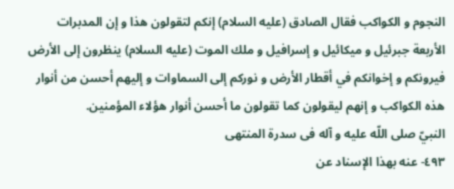النجوم و الكواكب فقال الصادق (عليه السلام) إنكم لتقولون هذا و إن المدبرات الأربعة جبرئيل و ميكائيل و إسرافيل و ملك الموت (عليه السلام) ينظرون إلى الأرض فيرونكم و إخوانكم في أقطار الأرض و نوركم إلى السماوات و إليهم أحسن من أنوار هذه الكواكب و إنهم ليقولون كما تقولون ما أحسن أنوار هؤلاء المؤمنين.
النبيّ صلى اللّه عليه و آله فى سدرة المنتهى
٤٩٣- عنه بهذا الإسناد عن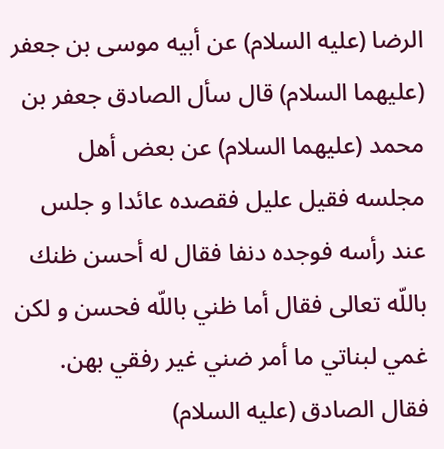الرضا (عليه السلام) عن أبيه موسى بن جعفر (عليهما السلام) قال سأل الصادق جعفر بن محمد (عليهما السلام) عن بعض أهل مجلسه فقيل عليل فقصده عائدا و جلس عند رأسه فوجده دنفا فقال له أحسن ظنك باللّه تعالى فقال أما ظني باللّه فحسن و لكن غمي لبناتي ما أمر ضني غير رفقي بهن.
فقال الصادق (عليه السلام)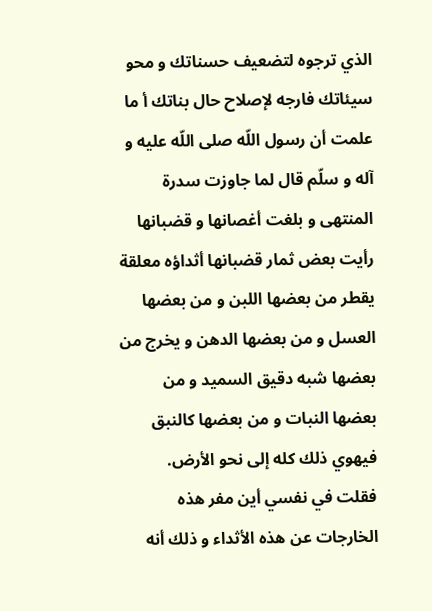الذي ترجوه لتضعيف حسناتك و محو سيئاتك فارجه لإصلاح حال بناتك أ ما علمت أن رسول اللّه صلى اللّه عليه و آله و سلّم قال لما جاوزت سدرة المنتهى و بلغت أغصانها و قضبانها رأيت بعض ثمار قضبانها أثداؤه معلقة يقطر من بعضها اللبن و من بعضها العسل و من بعضها الدهن و يخرج من بعضها شبه دقيق السميد و من بعضها النبات و من بعضها كالنبق فيهوي ذلك كله إلى نحو الأرض.
فقلت في نفسي أين مفر هذه الخارجات عن هذه الأثداء و ذلك أنه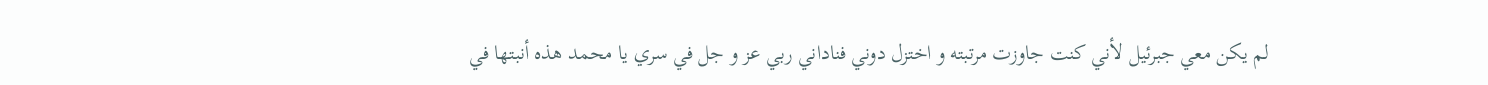لم يكن معي جبرئيل لأني كنت جاوزت مرتبته و اختزل دوني فناداني ربي عز و جل في سري يا محمد هذه أنبتها في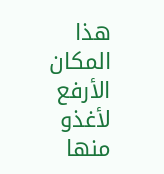هذا المكان الأرفع لأغذو منها